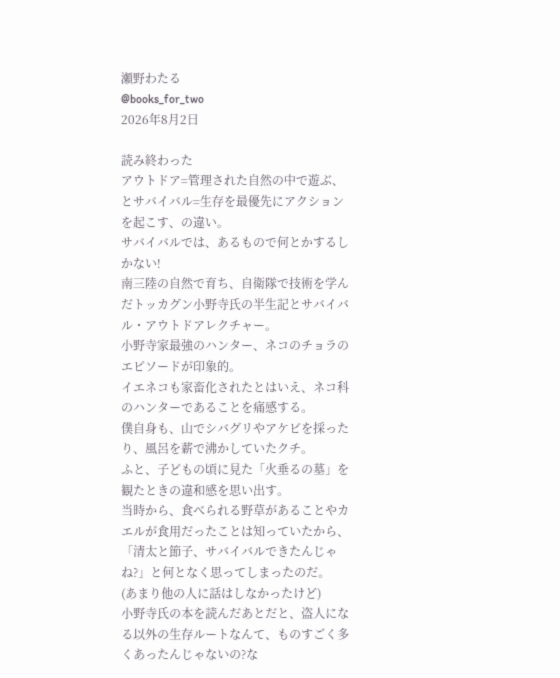瀬野わたる
@books_for_two
2026年8月2日

読み終わった
アウトドア=管理された自然の中で遊ぶ、とサバイバル=生存を最優先にアクションを起こす、の違い。
サバイバルでは、あるもので何とかするしかない!
南三陸の自然で育ち、自衛隊で技術を学んだトッカグン小野寺氏の半生記とサバイバル・アウトドアレクチャー。
小野寺家最強のハンター、ネコのチョラのエピソードが印象的。
イエネコも家畜化されたとはいえ、ネコ科のハンターであることを痛感する。
僕自身も、山でシバグリやアケビを採ったり、風呂を薪で沸かしていたクチ。
ふと、子どもの頃に見た「火垂るの墓」を観たときの違和感を思い出す。
当時から、食べられる野草があることやカエルが食用だったことは知っていたから、「清太と節子、サバイバルできたんじゃね?」と何となく思ってしまったのだ。
(あまり他の人に話はしなかったけど)
小野寺氏の本を読んだあとだと、盗人になる以外の生存ルートなんて、ものすごく多くあったんじゃないの?な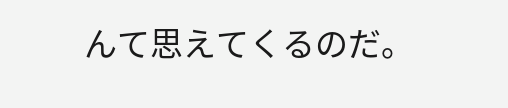んて思えてくるのだ。